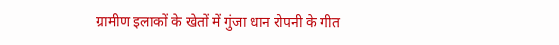ग्रामीण इलाकों के खेतों में गुंजा धान रोपनी के गीत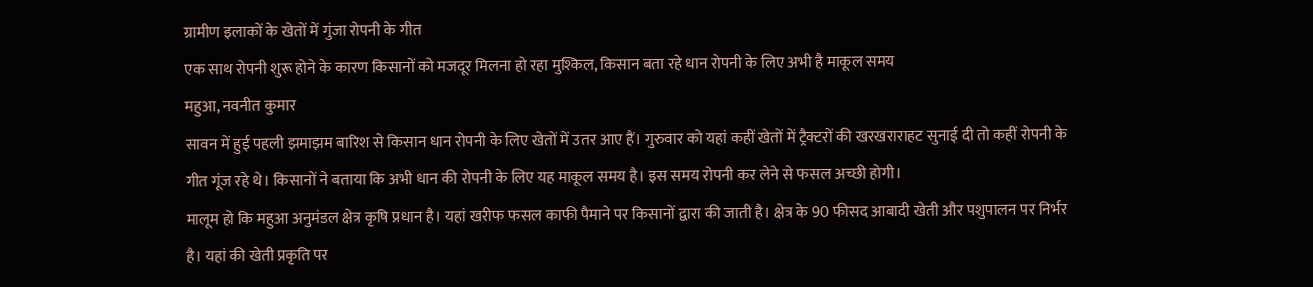ग्रामीण इलाकों के खेतों में गुंजा रोपनी के गीत
एक साथ रोपनी शुरू होने के कारण किसानों को मजदूर मिलना हो रहा मुश्किल, किसान बता रहे धान रोपनी के लिए अभी है माकूल समय
महुआ, नवनीत कुमार
सावन में हुई पहली झमाझम बारिश से किसान धान रोपनी के लिए खेतों में उतर आए हैं। गुरुवार को यहां कहीं खेतों में ट्रैक्टरों की खरखराराहट सुनाई दी तो कहीं रोपनी के गीत गूंज रहे थे। किसानों ने बताया कि अभी धान की रोपनी के लिए यह माकूल समय है। इस समय रोपनी कर लेने से फसल अच्छी होगी।
मालूम हो कि महुआ अनुमंडल क्षेत्र कृषि प्रधान है। यहां खरीफ फसल काफी पैमाने पर किसानों द्वारा की जाती है। क्षेत्र के 90 फीसद आबादी खेती और पशुपालन पर निर्भर है। यहां की खेती प्रकृति पर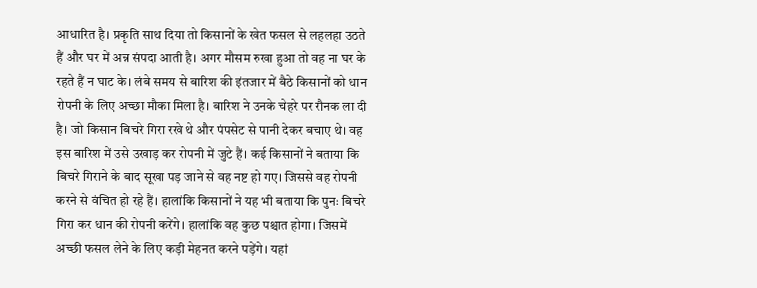आधारित है। प्रकृति साथ दिया तो किसानों के खेत फसल से लहलहा उठते हैं और घर में अन्न संपदा आती है। अगर मौसम रुखा हुआ तो वह ना घर के रहते हैं न घाट के। लंबे समय से बारिश की इंतजार में बैठे किसानों को धान रोपनी के लिए अच्छा मौका मिला है। बारिश ने उनके चेहरे पर रौनक ला दी है। जो किसान बिचरे गिरा रखे थे और पंपसेट से पानी देकर बचाए थे। वह इस बारिश में उसे उखाड़ कर रोपनी में जुटे हैं। कई किसानों ने बताया कि बिचरे गिराने के बाद सूखा पड़ जाने से वह नष्ट हो गए। जिससे वह रोपनी करने से वंचित हो रहे हैं। हालांकि किसानों ने यह भी बताया कि पुनः बिचरे गिरा कर धान की रोपनी करेंगे। हालांकि वह कुछ पश्चात होगा। जिसमें अच्छी फसल लेने के लिए कड़ी मेहनत करने पड़ेंगे। यहां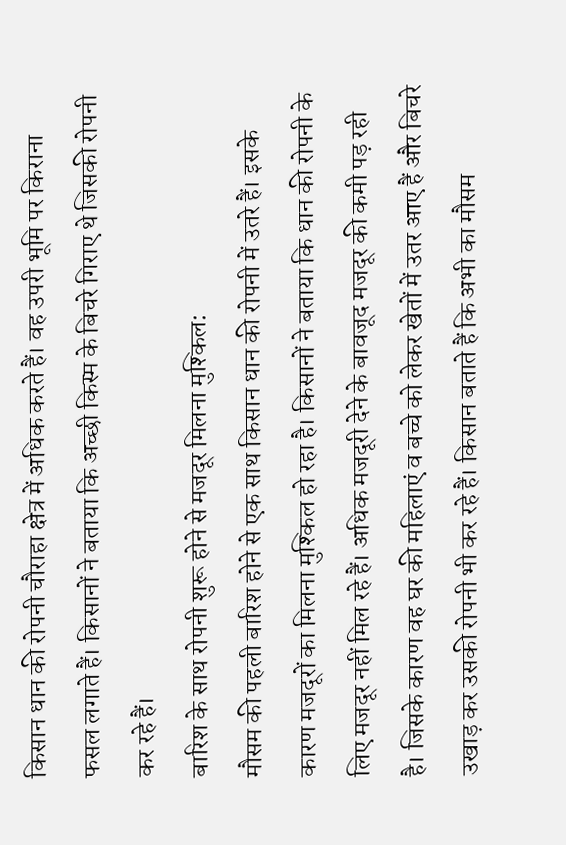किसान धान की रोपनी चौराहा क्षेत्र में अधिक करते हैं। वह उपरी भूमि पर किराना फसल लगाते हैं। किसानों ने बताया कि अच्छी किस्म के बिचरे गिराए थे जिसकी रोपनी कर रहे हैं।
बारिश के साथ रोपनी शुरू होने से मजदूर मिलना मुश्किल:
मौसम की पहली बारिश होने से एक साथ किसान धान की रोपनी में उतरे हैं। इसके कारण मजदूरों का मिलना मुश्किल हो रहा है। किसानों ने बताया कि धान की रोपनी के लिए मजदूर नहीं मिल रहे हैं। अधिक मजदूरी देने के बावजूद मजदूर की कमी पड़ रही है। जिसके कारण वह घर की महिलाएं व बच्चे को लेकर खेतों में उतर आए हैं और बिचरे उखाड़ कर उसकी रोपनी भी कर रहे हैं। किसान बताते हैं कि अभी का मौसम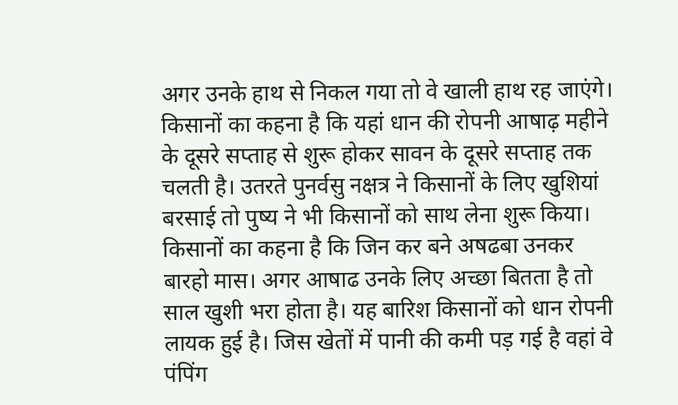अगर उनके हाथ से निकल गया तो वे खाली हाथ रह जाएंगे। किसानों का कहना है कि यहां धान की रोपनी आषाढ़ महीने के दूसरे सप्ताह से शुरू होकर सावन के दूसरे सप्ताह तक चलती है। उतरते पुनर्वसु नक्षत्र ने किसानों के लिए खुशियां बरसाई तो पुष्य ने भी किसानों को साथ लेना शुरू किया। किसानों का कहना है कि जिन कर बने अषढबा उनकर बारहो मास। अगर आषाढ उनके लिए अच्छा बितता है तो साल खुशी भरा होता है। यह बारिश किसानों को धान रोपनी लायक हुई है। जिस खेतों में पानी की कमी पड़ गई है वहां वे पंपिंग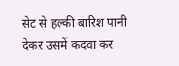सेट से हल्की बारिश पानी देकर उसमें कदवा कर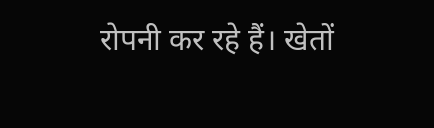रोपनी कर रहे हैं। खेतों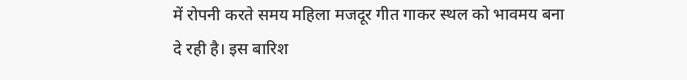में रोपनी करते समय महिला मजदूर गीत गाकर स्थल को भावमय बना दे रही है। इस बारिश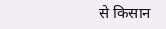से किसान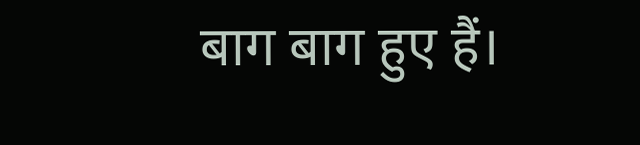बाग बाग हुए हैं।